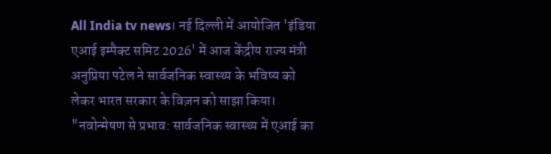All India tv news। नई दिल्ली में आयोजित 'इंडिया एआई इम्पैक्ट समिट 2026' में आज केंद्रीय राज्य मंत्री अनुप्रिया पटेल ने सार्वजनिक स्वास्थ्य के भविष्य को लेकर भारत सरकार के विज़न को साझा किया। "नवोन्मेषण से प्रभाव: सार्वजनिक स्वास्थ्य में एआई का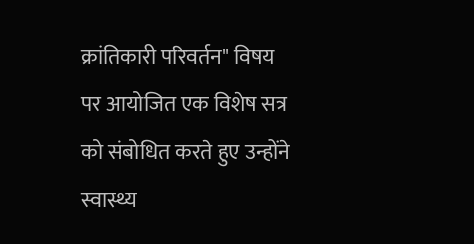क्रांतिकारी परिवर्तन" विषय पर आयोजित एक विशेष सत्र को संबोधित करते हुए उन्होंने स्वास्थ्य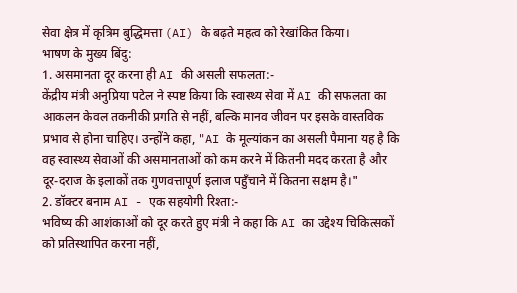सेवा क्षेत्र में कृत्रिम बुद्धिमत्ता (AI) के बढ़ते महत्व को रेखांकित किया।
भाषण के मुख्य बिंदु:
1. असमानता दूर करना ही AI की असली सफलता:-
केंद्रीय मंत्री अनुप्रिया पटेल ने स्पष्ट किया कि स्वास्थ्य सेवा में AI की सफलता का आकलन केवल तकनीकी प्रगति से नहीं, बल्कि मानव जीवन पर इसके वास्तविक प्रभाव से होना चाहिए। उन्होंने कहा, "AI के मूल्यांकन का असली पैमाना यह है कि वह स्वास्थ्य सेवाओं की असमानताओं को कम करने में कितनी मदद करता है और दूर-दराज के इलाकों तक गुणवत्तापूर्ण इलाज पहुँचाने में कितना सक्षम है।"
2. डॉक्टर बनाम AI - एक सहयोगी रिश्ता:-
भविष्य की आशंकाओं को दूर करते हुए मंत्री ने कहा कि AI का उद्देश्य चिकित्सकों को प्रतिस्थापित करना नहीं,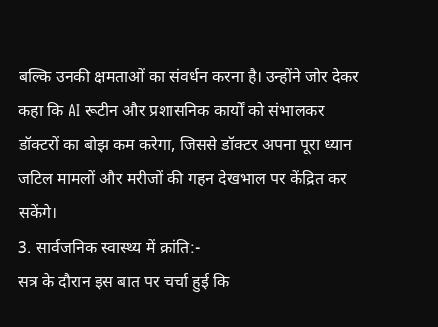बल्कि उनकी क्षमताओं का संवर्धन करना है। उन्होंने जोर देकर कहा कि AI रूटीन और प्रशासनिक कार्यों को संभालकर डॉक्टरों का बोझ कम करेगा, जिससे डॉक्टर अपना पूरा ध्यान जटिल मामलों और मरीजों की गहन देखभाल पर केंद्रित कर सकेंगे।
3. सार्वजनिक स्वास्थ्य में क्रांति:-
सत्र के दौरान इस बात पर चर्चा हुई कि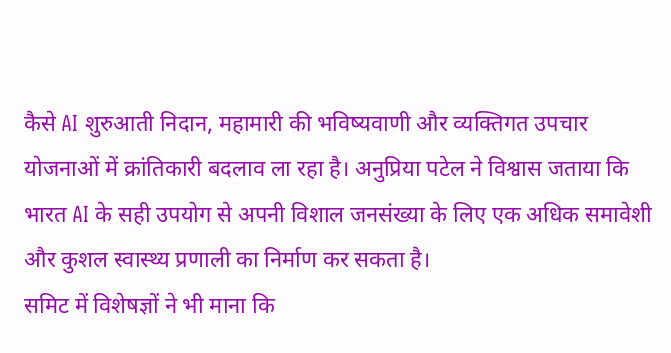कैसे AI शुरुआती निदान, महामारी की भविष्यवाणी और व्यक्तिगत उपचार योजनाओं में क्रांतिकारी बदलाव ला रहा है। अनुप्रिया पटेल ने विश्वास जताया कि भारत AI के सही उपयोग से अपनी विशाल जनसंख्या के लिए एक अधिक समावेशी और कुशल स्वास्थ्य प्रणाली का निर्माण कर सकता है।
समिट में विशेषज्ञों ने भी माना कि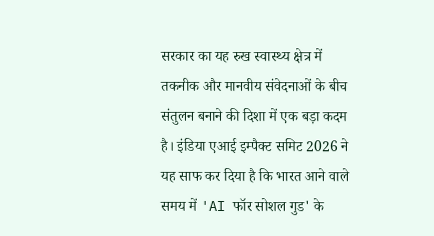सरकार का यह रुख स्वास्थ्य क्षेत्र में तकनीक और मानवीय संवेदनाओं के बीच संतुलन बनाने की दिशा में एक बड़ा कदम है। इंडिया एआई इम्पैक्ट समिट 2026 ने यह साफ कर दिया है कि भारत आने वाले समय में 'AI फॉर सोशल गुड' के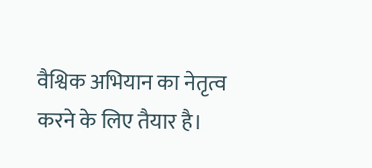वैश्विक अभियान का नेतृत्व करने के लिए तैयार है।